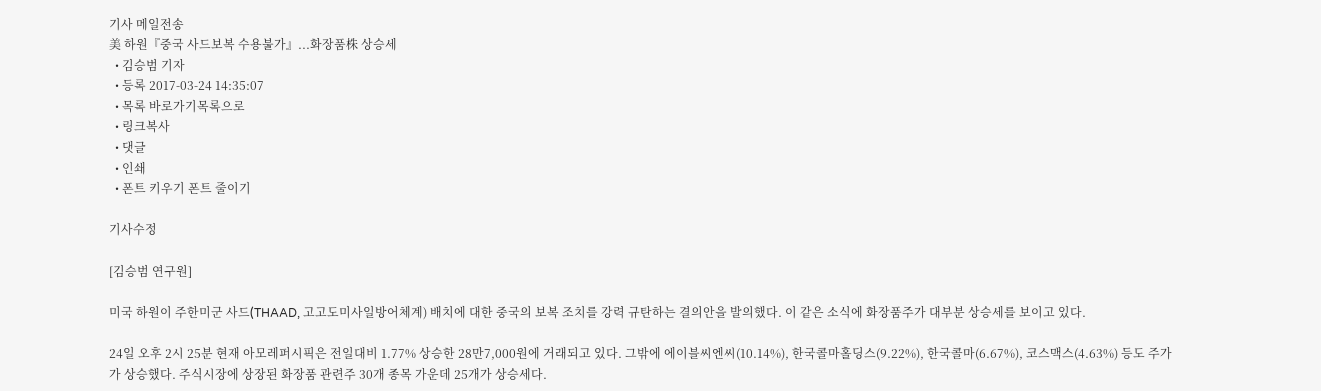기사 메일전송
美 하원『중국 사드보복 수용불가』...화장품株 상승세
  • 김승범 기자
  • 등록 2017-03-24 14:35:07
  • 목록 바로가기목록으로
  • 링크복사
  • 댓글
  • 인쇄
  • 폰트 키우기 폰트 줄이기

기사수정

[김승범 연구원]

미국 하원이 주한미군 사드(THAAD, 고고도미사일방어체계) 배치에 대한 중국의 보복 조치를 강력 규탄하는 결의안을 발의했다. 이 같은 소식에 화장품주가 대부분 상승세를 보이고 있다.

24일 오후 2시 25분 현재 아모레퍼시픽은 전일대비 1.77% 상승한 28만7,000원에 거래되고 있다. 그밖에 에이블씨엔씨(10.14%), 한국콜마홀딩스(9.22%), 한국콜마(6.67%), 코스맥스(4.63%) 등도 주가가 상승했다. 주식시장에 상장된 화장품 관련주 30개 종목 가운데 25개가 상승세다.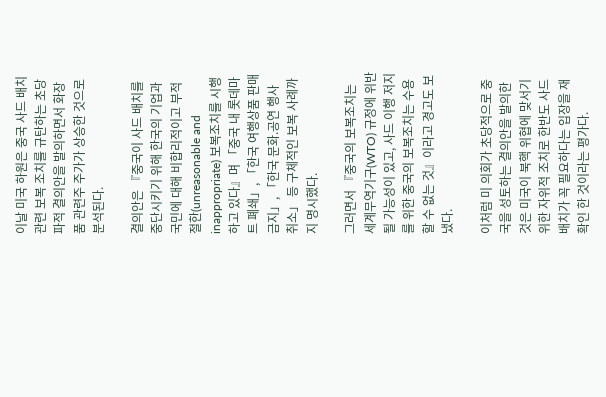이날 미국 하원은 중국 사드 배치 관련 보복 조치를 규탄하는 초당파적 결의안을 발의하면서 화장품 관련주 주가가 상승한 것으로 분석된다.

결의안은 『중국이 사드 배치를 중단시키기 위해 한국의 기업과 국민에 대해 비합리적이고 부적절한(unreasonable and inappropriate) 보복조치를 시행하고 있다』며 「중국 내 롯데마트 폐쇄」, 「한국 여행상품 판매 금지」, 「한국 문화.공연 행사 취소」 등 구체적인 보복 사례까지 명시했다.

그러면서 『중국의 보복조치는 세계무역기구(WTO) 규정에 위반될 가능성이 있고, 사드 이행 저지를 위한 중국의 보복조치는 수용할 수 없는 것』이라고 경고도 보냈다.

이처럼 미 의회가 초당적으로 중국을 성토하는 결의안을 발의한 것은 미국이 북핵 위협에 맞서기 위한 자위적 조치로 한반도 사드 배치가 꼭 필요하다는 입장을 재확인 한 것이라는 평가다.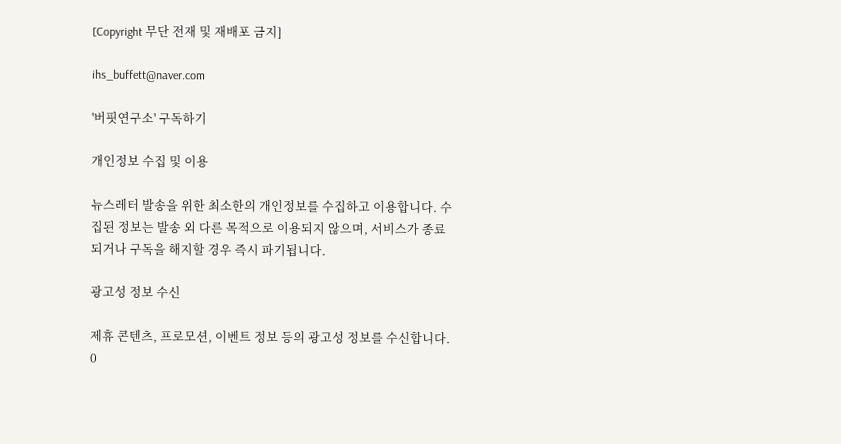[Copyright 무단 전재 및 재배포 금지]

ihs_buffett@naver.com

'버핏연구소' 구독하기

개인정보 수집 및 이용

뉴스레터 발송을 위한 최소한의 개인정보를 수집하고 이용합니다. 수집된 정보는 발송 외 다른 목적으로 이용되지 않으며, 서비스가 종료되거나 구독을 해지할 경우 즉시 파기됩니다.

광고성 정보 수신

제휴 콘텐츠, 프로모션, 이벤트 정보 등의 광고성 정보를 수신합니다.
0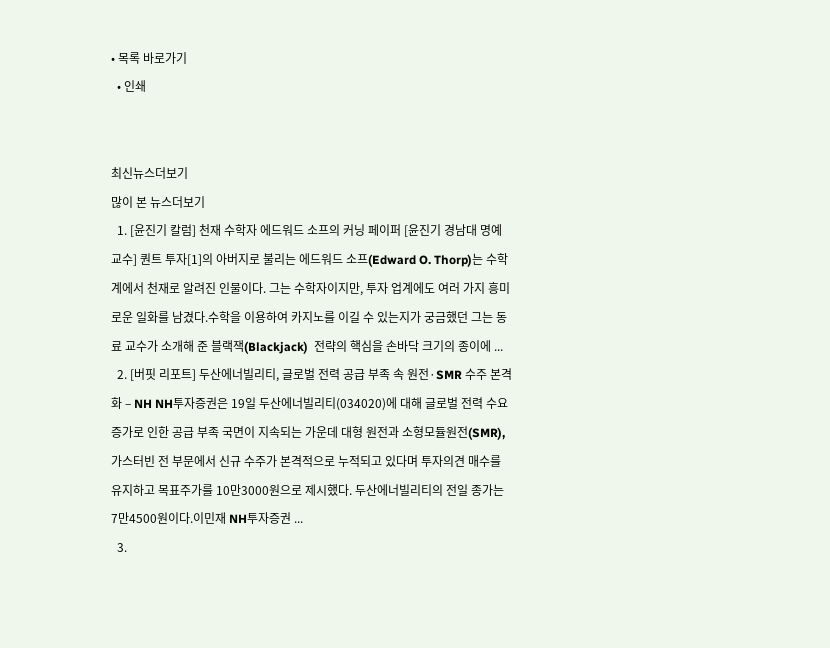• 목록 바로가기
  • 인쇄


최신뉴스더보기
많이 본 뉴스더보기
  1. [윤진기 칼럼] 천재 수학자 에드워드 소프의 커닝 페이퍼 [윤진기 경남대 명예교수] 퀀트 투자[1]의 아버지로 불리는 에드워드 소프(Edward O. Thorp)는 수학계에서 천재로 알려진 인물이다. 그는 수학자이지만, 투자 업계에도 여러 가지 흥미로운 일화를 남겼다.수학을 이용하여 카지노를 이길 수 있는지가 궁금했던 그는 동료 교수가 소개해 준 블랙잭(Blackjack)  전략의 핵심을 손바닥 크기의 종이에 ...
  2. [버핏 리포트] 두산에너빌리티, 글로벌 전력 공급 부족 속 원전·SMR 수주 본격화 – NH NH투자증권은 19일 두산에너빌리티(034020)에 대해 글로벌 전력 수요 증가로 인한 공급 부족 국면이 지속되는 가운데 대형 원전과 소형모듈원전(SMR), 가스터빈 전 부문에서 신규 수주가 본격적으로 누적되고 있다며 투자의견 매수를 유지하고 목표주가를 10만3000원으로 제시했다. 두산에너빌리티의 전일 종가는 7만4500원이다.이민재 NH투자증권 ...
  3.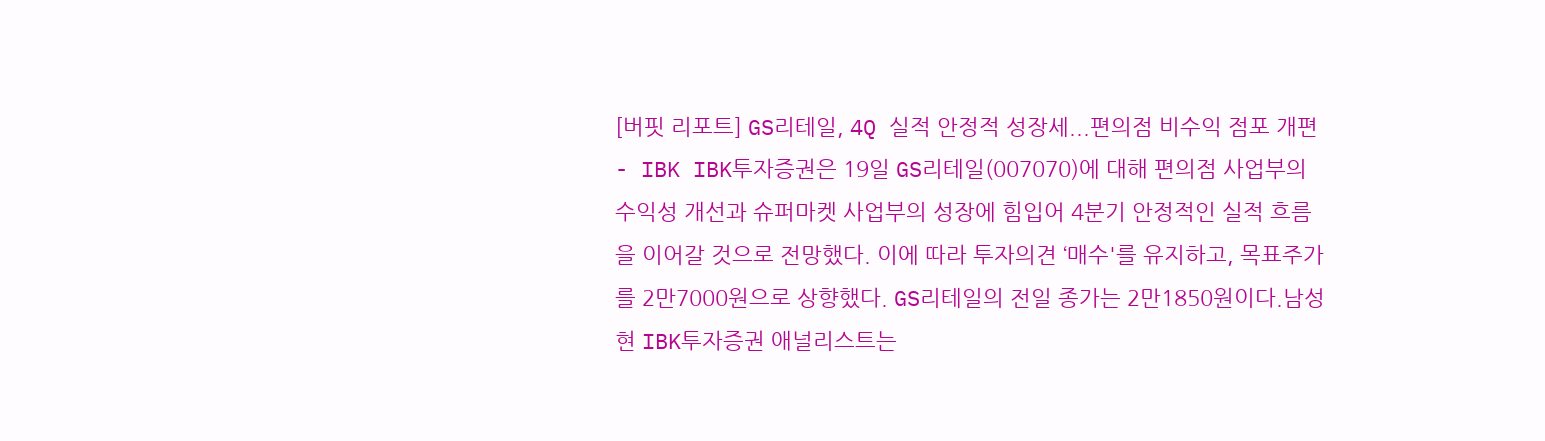[버핏 리포트] GS리테일, 4Q 실적 안정적 성장세...편의점 비수익 점포 개편 - IBK IBK투자증권은 19일 GS리테일(007070)에 대해 편의점 사업부의 수익성 개선과 슈퍼마켓 사업부의 성장에 힘입어 4분기 안정적인 실적 흐름을 이어갈 것으로 전망했다. 이에 따라 투자의견 ‘매수'를 유지하고, 목표주가를 2만7000원으로 상향했다. GS리테일의 전일 종가는 2만1850원이다.남성현 IBK투자증권 애널리스트는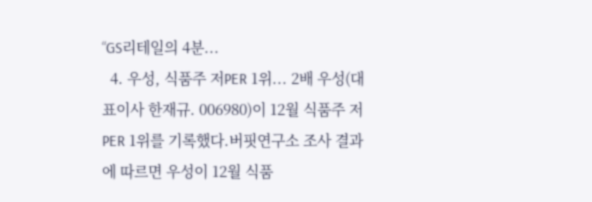“GS리테일의 4분...
  4. 우성, 식품주 저PER 1위... 2배 우성(대표이사 한재규. 006980)이 12월 식품주 저PER 1위를 기록했다.버핏연구소 조사 결과에 따르면 우성이 12월 식품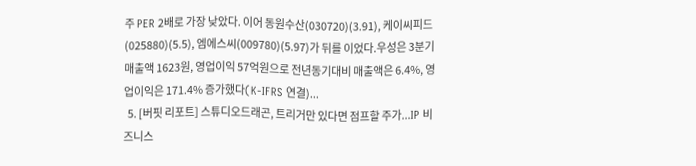주 PER 2배로 가장 낮았다. 이어 동원수산(030720)(3.91), 케이씨피드(025880)(5.5), 엠에스씨(009780)(5.97)가 뒤를 이었다.우성은 3분기 매출액 1623원, 영업이익 57억원으로 전년동기대비 매출액은 6.4%, 영업이익은 171.4% 증가했다(K-IFRS 연결)...
  5. [버핏 리포트] 스튜디오드래곤, 트리거만 있다면 점프할 주가...IP 비즈니스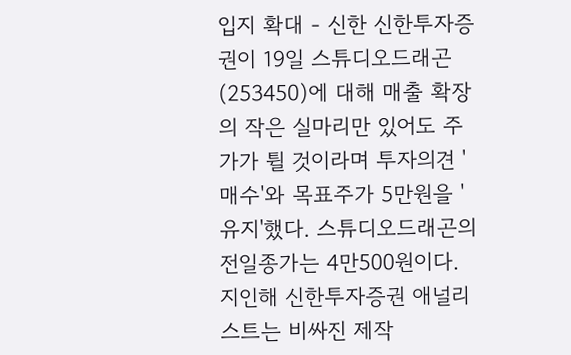입지 확대 - 신한 신한투자증권이 19일 스튜디오드래곤(253450)에 대해 매출 확장의 작은 실마리만 있어도 주가가 튈 것이라며 투자의견 '매수'와 목표주가 5만원을 '유지'했다. 스튜디오드래곤의 전일종가는 4만500원이다. 지인해 신한투자증권 애널리스트는 비싸진 제작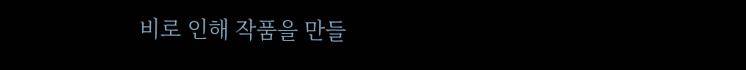비로 인해 작품을 만들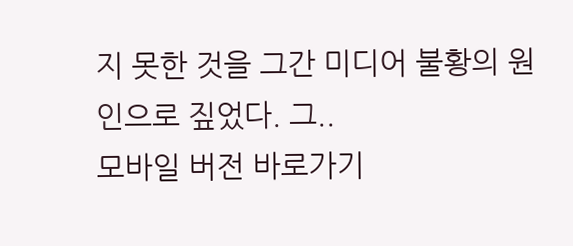지 못한 것을 그간 미디어 불황의 원인으로 짚었다. 그..
모바일 버전 바로가기